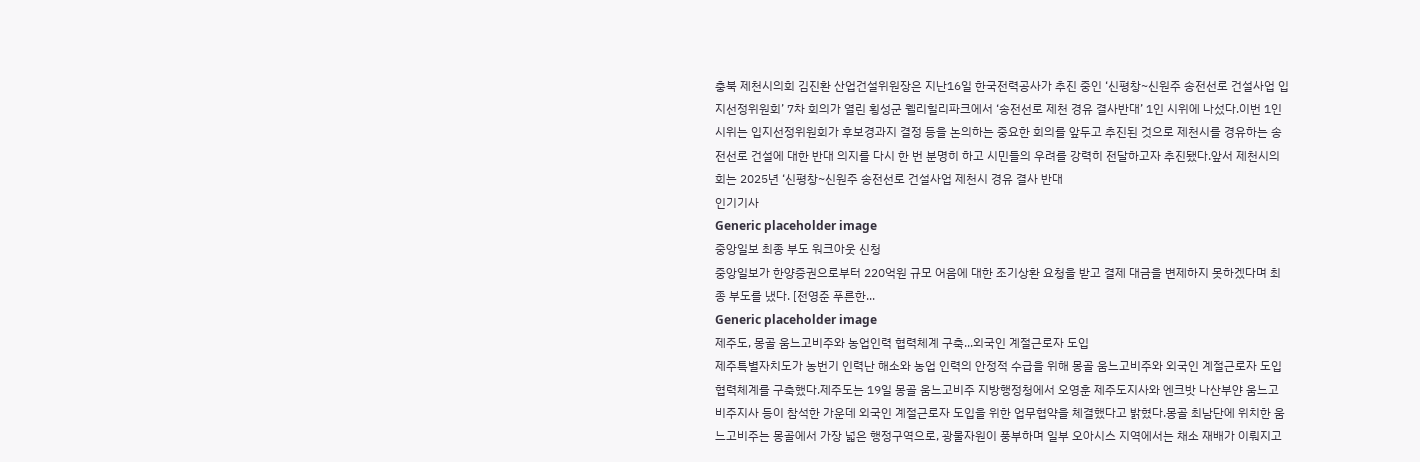충북 제천시의회 김진환 산업건설위원장은 지난16일 한국전력공사가 추진 중인 ‘신평창~신원주 송전선로 건설사업 입지선정위원회’ 7차 회의가 열린 횡성군 웰리힐리파크에서 ‘송전선로 제천 경유 결사반대’ 1인 시위에 나섰다.이번 1인 시위는 입지선정위원회가 후보경과지 결정 등을 논의하는 중요한 회의를 앞두고 추진된 것으로 제천시를 경유하는 송전선로 건설에 대한 반대 의지를 다시 한 번 분명히 하고 시민들의 우려를 강력히 전달하고자 추진됐다.앞서 제천시의회는 2025년 ‘신평창~신원주 송전선로 건설사업 제천시 경유 결사 반대
인기기사
Generic placeholder image
중앙일보 최종 부도 워크아웃 신청
중앙일보가 한양증권으로부터 220억원 규모 어음에 대한 조기상환 요청을 받고 결제 대금을 변제하지 못하겠다며 최종 부도를 냈다. [전영준 푸른한...
Generic placeholder image
제주도, 몽골 움느고비주와 농업인력 협력체계 구축...외국인 계절근로자 도입
제주특별자치도가 농번기 인력난 해소와 농업 인력의 안정적 수급을 위해 몽골 움느고비주와 외국인 계절근로자 도입 협력체계를 구축했다.제주도는 19일 몽골 움느고비주 지방행정청에서 오영훈 제주도지사와 엔크밧 나산부얀 움느고비주지사 등이 참석한 가운데 외국인 계절근로자 도입을 위한 업무협약을 체결했다고 밝혔다.몽골 최남단에 위치한 움느고비주는 몽골에서 가장 넓은 행정구역으로, 광물자원이 풍부하며 일부 오아시스 지역에서는 채소 재배가 이뤄지고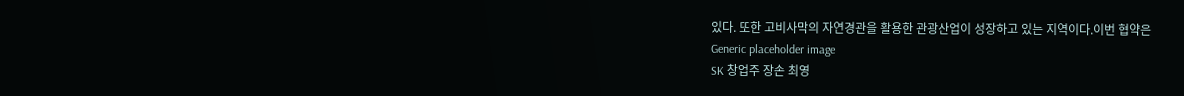있다. 또한 고비사막의 자연경관을 활용한 관광산업이 성장하고 있는 지역이다.이번 협약은
Generic placeholder image
SK 창업주 장손 최영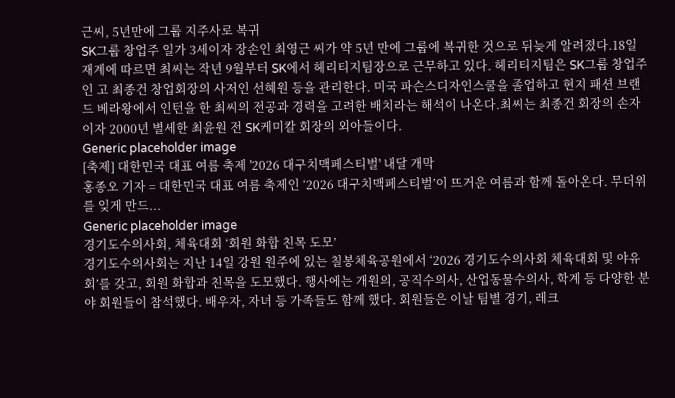근씨, 5년만에 그룹 지주사로 복귀
SK그룹 창업주 일가 3세이자 장손인 최영근 씨가 약 5년 만에 그룹에 복귀한 것으로 뒤늦게 알려졌다.18일 재계에 따르면 최씨는 작년 9월부터 SK에서 헤리티지팀장으로 근무하고 있다. 헤리티지팀은 SK그룹 창업주인 고 최종건 창업회장의 사저인 선혜원 등을 관리한다. 미국 파슨스디자인스쿨을 졸업하고 현지 패션 브랜드 베라왕에서 인턴을 한 최씨의 전공과 경력을 고려한 배치라는 해석이 나온다.최씨는 최종건 회장의 손자이자 2000년 별세한 최윤원 전 SK케미칼 회장의 외아들이다.
Generic placeholder image
[축제] 대한민국 대표 여름 축제 '2026 대구치맥페스티벌' 내달 개막
홍종오 기자 = 대한민국 대표 여름 축제인 ‘2026 대구치맥페스티벌’이 뜨거운 여름과 함께 돌아온다. 무더위를 잊게 만드...
Generic placeholder image
경기도수의사회, 체육대회 ‘회원 화합 친목 도모’
경기도수의사회는 지난 14일 강원 원주에 있는 칠봉체육공원에서 ‘2026 경기도수의사회 체육대회 및 야유회’를 갖고, 회원 화합과 친목을 도모했다. 행사에는 개원의, 공직수의사, 산업동물수의사, 학계 등 다양한 분야 회원들이 참석했다. 배우자, 자녀 등 가족들도 함께 했다. 회원들은 이날 팀별 경기, 레크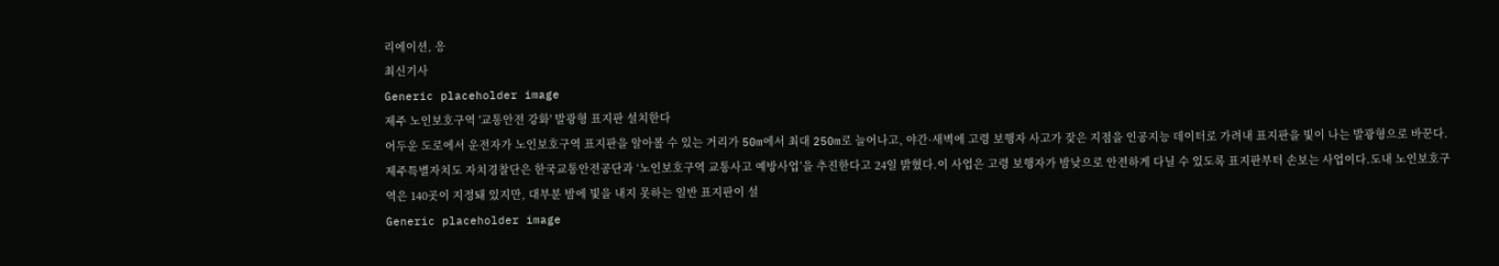리에이션, 응
최신기사
Generic placeholder image
제주 노인보호구역 '교통안전 강화' 발광형 표지판 설치한다
어두운 도로에서 운전자가 노인보호구역 표지판을 알아볼 수 있는 거리가 50m에서 최대 250m로 늘어나고, 야간·새벽에 고령 보행자 사고가 잦은 지점을 인공지능 데이터로 가려내 표지판을 빛이 나는 발광형으로 바꾼다.제주특별자치도 자치경찰단은 한국교통안전공단과 ‘노인보호구역 교통사고 예방사업’을 추진한다고 24일 밝혔다.이 사업은 고령 보행자가 밤낮으로 안전하게 다닐 수 있도록 표지판부터 손보는 사업이다.도내 노인보호구역은 140곳이 지정돼 있지만, 대부분 밤에 빛을 내지 못하는 일반 표지판이 설
Generic placeholder image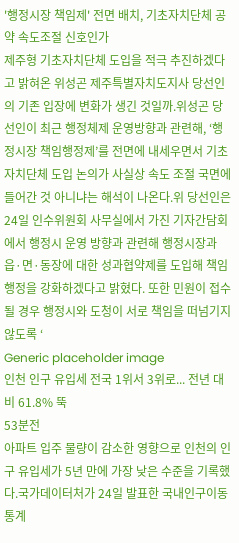'행정시장 책임제' 전면 배치, 기초자치단체 공약 속도조절 신호인가
제주형 기초자치단체 도입을 적극 추진하겠다고 밝혀온 위성곤 제주특별자치도지사 당선인의 기존 입장에 변화가 생긴 것일까.위성곤 당선인이 최근 행정체제 운영방향과 관련해, ‘행정시장 책임행정제’를 전면에 내세우면서 기초자치단체 도입 논의가 사실상 속도 조절 국면에 들어간 것 아니냐는 해석이 나온다.위 당선인은 24일 인수위원회 사무실에서 가진 기자간담회에서 행정시 운영 방향과 관련해 행정시장과 읍·면·동장에 대한 성과협약제를 도입해 책임행정을 강화하겠다고 밝혔다. 또한 민원이 접수될 경우 행정시와 도청이 서로 책임을 떠넘기지 않도록 ‘
Generic placeholder image
인천 인구 유입세 전국 1위서 3위로... 전년 대비 61.8% 뚝
53분전
아파트 입주 물량이 감소한 영향으로 인천의 인구 유입세가 5년 만에 가장 낮은 수준을 기록했다.국가데이터처가 24일 발표한 국내인구이동통계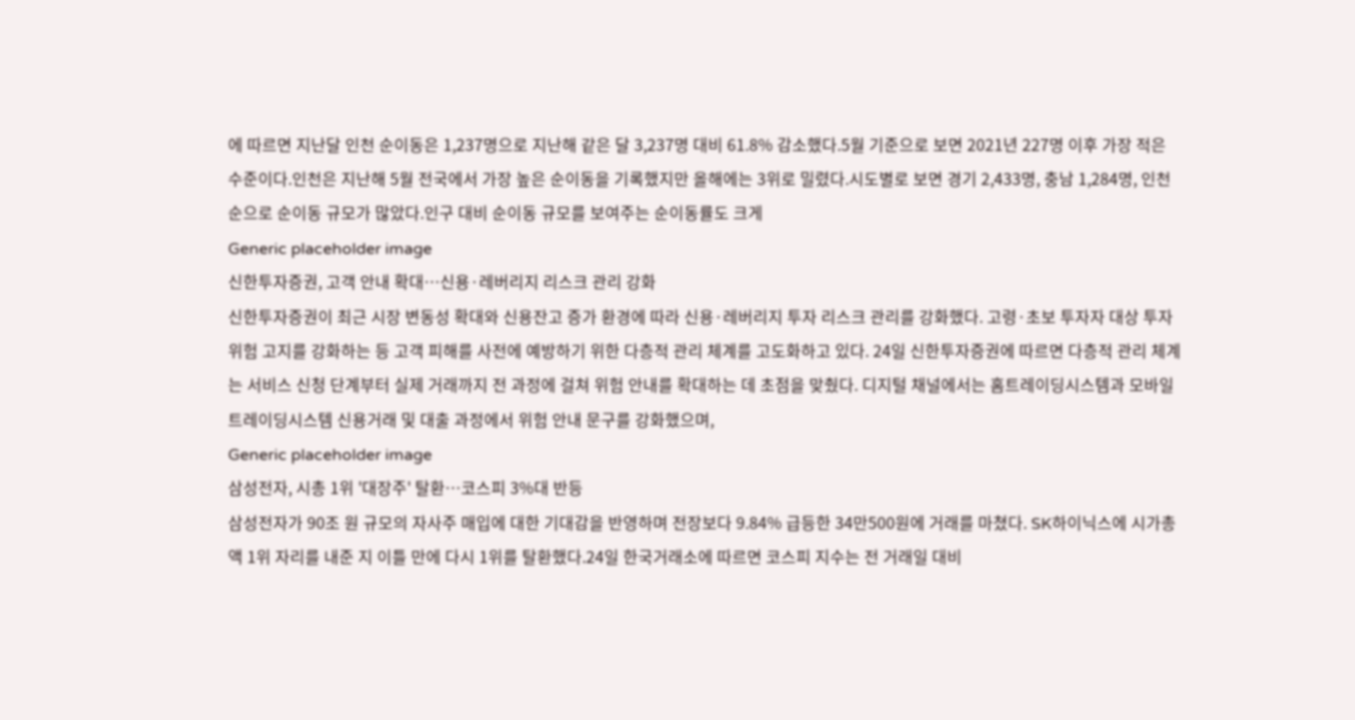에 따르면 지난달 인천 순이동은 1,237명으로 지난해 같은 달 3,237명 대비 61.8% 감소했다.5월 기준으로 보면 2021년 227명 이후 가장 적은 수준이다.인천은 지난해 5월 전국에서 가장 높은 순이동을 기록했지만 올해에는 3위로 밀렸다.시도별로 보면 경기 2,433명, 충남 1,284명, 인천 순으로 순이동 규모가 많았다.인구 대비 순이동 규모를 보여주는 순이동률도 크게
Generic placeholder image
신한투자증권, 고객 안내 확대…신용·레버리지 리스크 관리 강화
신한투자증권이 최근 시장 변동성 확대와 신용잔고 증가 환경에 따라 신용·레버리지 투자 리스크 관리를 강화했다. 고령·초보 투자자 대상 투자 위험 고지를 강화하는 등 고객 피해를 사전에 예방하기 위한 다층적 관리 체계를 고도화하고 있다. 24일 신한투자증권에 따르면 다층적 관리 체계는 서비스 신청 단계부터 실제 거래까지 전 과정에 걸쳐 위험 안내를 확대하는 데 초점을 맞췄다. 디지털 채널에서는 홈트레이딩시스템과 모바일트레이딩시스템 신용거래 및 대출 과정에서 위험 안내 문구를 강화했으며,
Generic placeholder image
삼성전자, 시총 1위 '대장주' 탈환…코스피 3%대 반등
삼성전자가 90조 원 규모의 자사주 매입에 대한 기대감을 반영하며 전장보다 9.84% 급등한 34만500원에 거래를 마쳤다. SK하이닉스에 시가총액 1위 자리를 내준 지 이틀 만에 다시 1위를 탈환했다.24일 한국거래소에 따르면 코스피 지수는 전 거래일 대비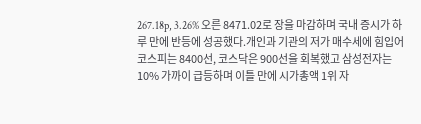267.18p, 3.26% 오른 8471.02로 장을 마감하며 국내 증시가 하루 만에 반등에 성공했다.개인과 기관의 저가 매수세에 힘입어 코스피는 8400선, 코스닥은 900선을 회복했고 삼성전자는 10% 가까이 급등하며 이틀 만에 시가총액 1위 자